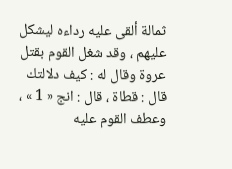ثمالة ألقى عليه رداءه ليشكل عليهم ، وقد شغل القوم بقتل عروة وقال له : كيف دلالتك قال : قطاة ، قال : انج « 1 » ، وعطف القوم عليه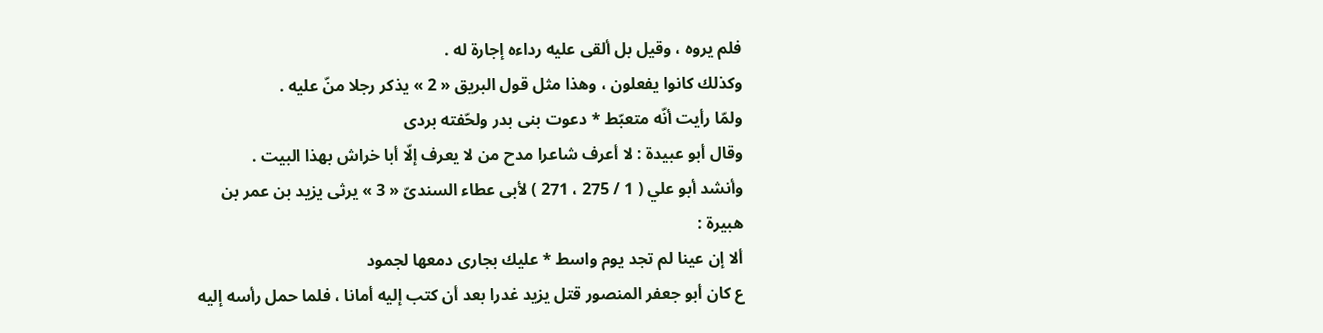فلم يروه ، وقيل بل ألقى عليه رداءه إجارة له .
وكذلك كانوا يفعلون ، وهذا مثل قول البريق « 2 » يذكر رجلا منّ عليه .
ولمّا رأيت أنّه متعبّط * دعوت بنى بدر ولحّفته بردى
وقال أبو عبيدة : لا أعرف شاعرا مدح من لا يعرف إلّا أبا خراش بهذا البيت .
وأنشد أبو علي ( 1 / 275 ، 271 ) لأبى عطاء السندىّ « 3 » يرثى يزيد بن عمر بن هبيرة :
ألا إن عينا لم تجد يوم واسط * عليك بجارى دمعها لجمود
ع كان أبو جعفر المنصور قتل يزيد غدرا بعد أن كتب إليه أمانا ، فلما حمل رأسه إليه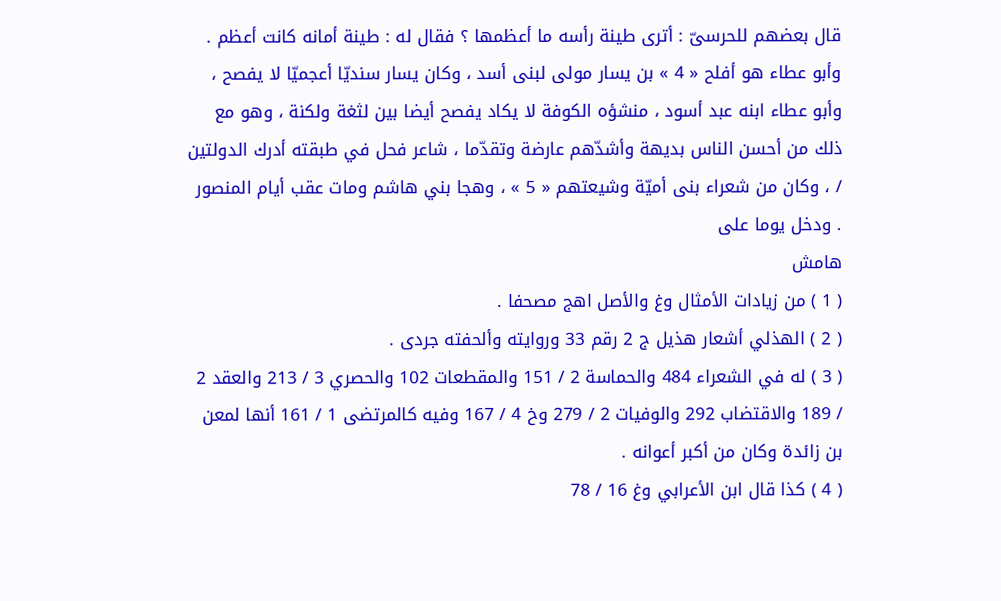قال بعضهم للحرسىّ : أترى طينة رأسه ما أعظمها ؟ فقال له : طينة أمانه كانت أعظم .
وأبو عطاء هو أفلح « 4 » بن يسار مولى لبنى أسد ، وكان يسار سنديّا أعجميّا لا يفصح ، وأبو عطاء ابنه عبد أسود ، منشؤه الكوفة لا يكاد يفصح أيضا بين لثغة ولكنة ، وهو مع ذلك من أحسن الناس بديهة وأشدّهم عارضة وتقدّما ، شاعر فحل في طبقته أدرك الدولتين / ، وكان من شعراء بنى أميّة وشيعتهم « 5 » ، وهجا بني هاشم ومات عقب أيام المنصور . ودخل يوما على
هامش
( 1 ) من زيادات الأمثال وغ والأصل اهج مصحفا .
( 2 ) الهذلي أشعار هذيل ج 2 رقم 33 وروايته وألحفته جردى .
( 3 ) له في الشعراء 484 والحماسة 2 / 151 والمقطعات 102 والحصري 3 / 213 والعقد 2 / 189 والاقتضاب 292 والوفيات 2 / 279 وخ 4 / 167 وفيه كالمرتضى 1 / 161 أنها لمعن بن زائدة وكان من أكبر أعوانه .
( 4 ) كذا قال ابن الأعرابي وغ 16 / 78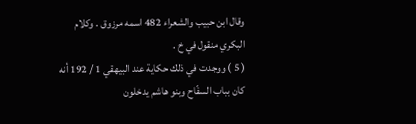وقال ابن حبيب والشعراء 482 اسمه مرزوق . وكلام البكري منقول في خ .
( 5 ) ووجدت في ذلك حكاية عند البيهقي 1 / 192 أنه كان بباب السفّاح وبنو هاشم يدخلون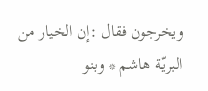ويخرجون فقال :إن الخيار من البريّة هاشم * وبنو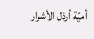أميّة أرذل الأشرار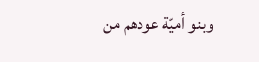وبنو أميّة عودهم من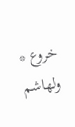خروع * ولهاشم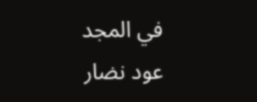في المجد عود نضار